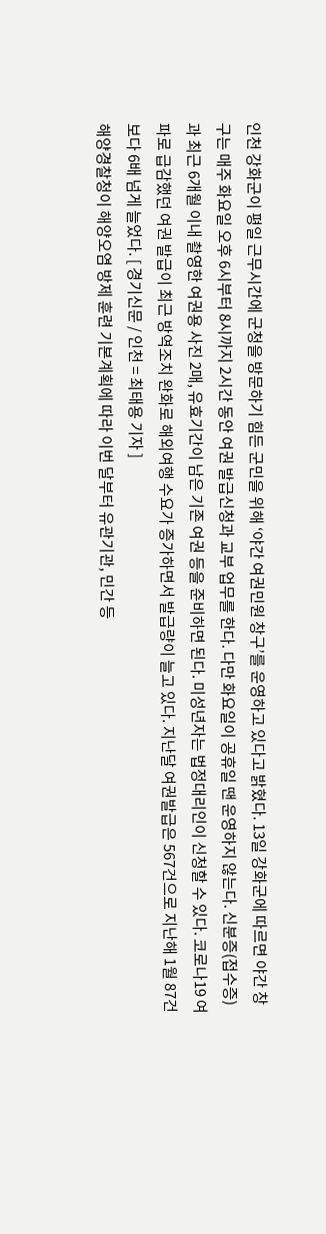인천 강화군이 평일 근무시간에 군청을 방문하기 힘든 군민을 위해 ‘야간 여권민원 창구’를 운영하고 있다고 밝혔다. 13일 강화군에 따르면 야간 창구는 매주 화요일 오후 6시부터 8시까지 2시간 동안 여권 발급신청과 교부 업무를 한다. 다만 화요일이 공휴일 땐 운영하지 않는다. 신분증(접수증)과 최근 6개월 이내 촬영한 여권용 사진 2매, 유효기간이 남은 기존 여권 등을 준비하면 된다. 미성년자는 법정대리인이 신청할 수 있다. 코로나19 여파로 급감했던 여권 발급이 최근 방역조치 완화로 해외여행 수요가 증가하면서 발급량이 늘고 있다. 지난달 여권발급은 567건으로 지난해 1월 87건보다 6배 넘게 늘었다. [ 경기신문 / 인천 = 최태용 기자 ]
해양경찰청이 해양오염 방제 훈련 기본계획에 따라 이번 달부터 유관기관, 민간 등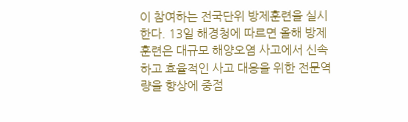이 참여하는 전국단위 방제훈련을 실시한다. 13일 해경청에 따르면 올해 방제 훈련은 대규모 해양오염 사고에서 신속하고 효율적인 사고 대응을 위한 전문역량을 향상에 중점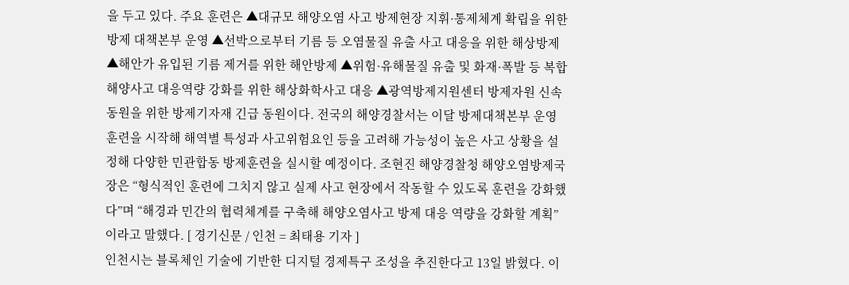을 두고 있다. 주요 훈련은 ▲대규모 해양오염 사고 방제현장 지휘·통제체계 확립을 위한 방제 대책본부 운영 ▲선박으로부터 기름 등 오염물질 유출 사고 대응을 위한 해상방제 ▲해안가 유입된 기름 제거를 위한 해안방제 ▲위험·유해물질 유출 및 화재·폭발 등 복합해양사고 대응역량 강화를 위한 해상화학사고 대응 ▲광역방제지원센터 방제자원 신속 동원을 위한 방제기자재 긴급 동원이다. 전국의 해양경찰서는 이달 방제대책본부 운영훈련을 시작해 해역별 특성과 사고위험요인 등을 고려해 가능성이 높은 사고 상황을 설정해 다양한 민관합동 방제훈련을 실시할 예정이다. 조현진 해양경찰청 해양오염방제국장은 “형식적인 훈련에 그치지 않고 실제 사고 현장에서 작동할 수 있도록 훈련을 강화했다”며 “해경과 민간의 협력체계를 구축해 해양오염사고 방제 대응 역량을 강화할 계획”이라고 말했다. [ 경기신문 / 인천 = 최태용 기자 ]
인천시는 블록체인 기술에 기반한 디지털 경제특구 조성을 추진한다고 13일 밝혔다. 이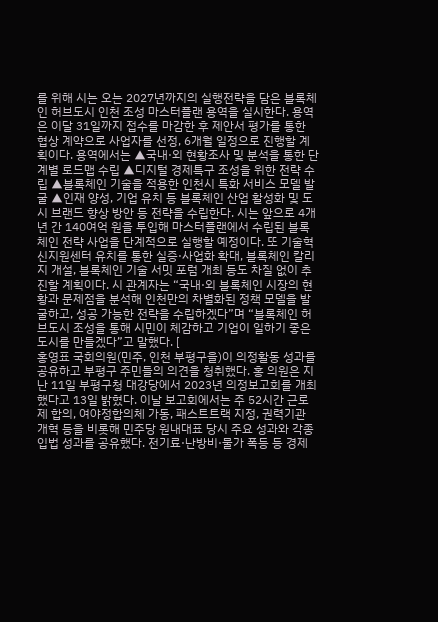를 위해 시는 오는 2027년까지의 실행전략을 담은 블록체인 허브도시 인천 조성 마스터플랜 용역을 실시한다. 용역은 이달 31일까지 접수를 마감한 후 제안서 평가를 통한 협상 계약으로 사업자를 선정, 6개월 일정으로 진행할 계획이다. 용역에서는 ▲국내·외 현황조사 및 분석을 통한 단계별 로드맵 수립 ▲디지털 경제특구 조성을 위한 전략 수립 ▲블록체인 기술을 적용한 인천시 특화 서비스 모델 발굴 ▲인재 양성, 기업 유치 등 블록체인 산업 활성화 및 도시 브랜드 향상 방안 등 전략을 수립한다. 시는 앞으로 4개년 간 140여억 원을 투입해 마스터플랜에서 수립된 블록체인 전략 사업을 단계적으로 실행할 예정이다. 또 기술혁신지원센터 유치를 통한 실증·사업화 확대, 블록체인 칼리지 개설, 블록체인 기술 서밋 포럼 개최 등도 차질 없이 추진할 계획이다. 시 관계자는 “국내·외 블록체인 시장의 현황과 문제점을 분석해 인천만의 차별화된 정책 모델을 발굴하고, 성공 가능한 전략을 수립하겠다”며 “블록체인 허브도시 조성을 통해 시민이 체감하고 기업이 일하기 좋은 도시를 만들겠다”고 말했다. [
홍영표 국회의원(민주, 인천 부평구을)이 의정활동 성과를 공유하고 부평구 주민들의 의견을 청취했다. 홍 의원은 지난 11일 부평구청 대강당에서 2023년 의정보고회를 개최했다고 13일 밝혔다. 이날 보고회에서는 주 52시간 근로제 합의, 여야정합의체 가동, 패스트트랙 지정, 권력기관 개혁 등을 비롯해 민주당 원내대표 당시 주요 성과와 각종 입법 성과를 공유했다. 전기료·난방비·물가 폭등 등 경제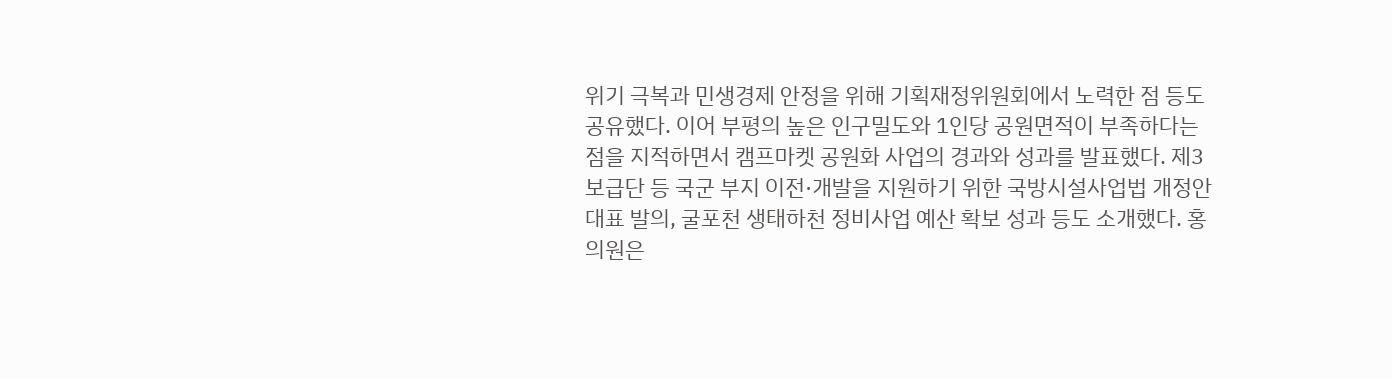위기 극복과 민생경제 안정을 위해 기획재정위원회에서 노력한 점 등도 공유했다. 이어 부평의 높은 인구밀도와 1인당 공원면적이 부족하다는 점을 지적하면서 캠프마켓 공원화 사업의 경과와 성과를 발표했다. 제3보급단 등 국군 부지 이전·개발을 지원하기 위한 국방시설사업법 개정안 대표 발의, 굴포천 생태하천 정비사업 예산 확보 성과 등도 소개했다. 홍 의원은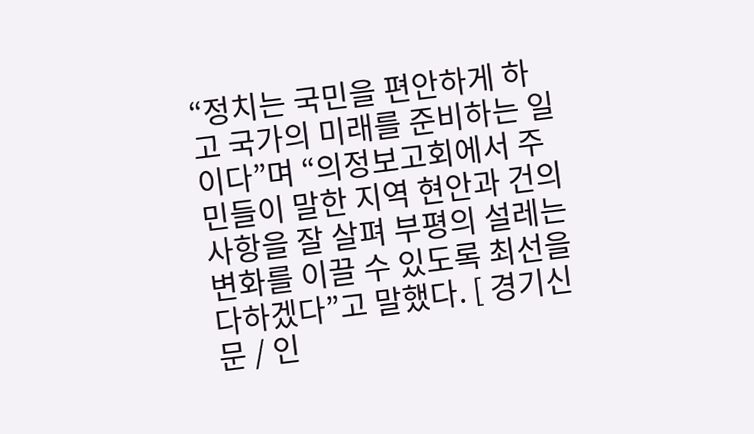“정치는 국민을 편안하게 하고 국가의 미래를 준비하는 일이다”며 “의정보고회에서 주민들이 말한 지역 현안과 건의 사항을 잘 살펴 부평의 설레는 변화를 이끌 수 있도록 최선을 다하겠다”고 말했다. [ 경기신문 / 인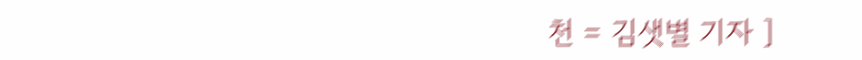천 = 김샛별 기자 ]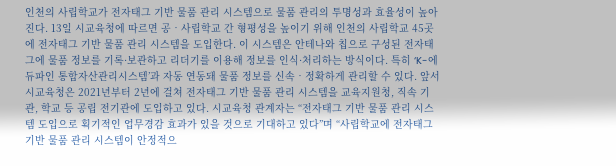인천의 사립학교가 전자태그 기반 물품 관리 시스템으로 물품 관리의 투명성과 효율성이 높아진다. 13일 시교육청에 따르면 공‧사립학교 간 형평성을 높이기 위해 인천의 사립학교 45곳에 전자태그 기반 물품 관리 시스템을 도입한다. 이 시스템은 안테나와 칩으로 구성된 전자태그에 물품 정보를 기록·보관하고 리더기를 이용해 정보를 인식·처리하는 방식이다. 특히 ‘K-에듀파인 통합자산관리시스템’과 자동 연동돼 물품 정보를 신속‧정확하게 관리할 수 있다. 앞서 시교육청은 2021년부터 2년에 걸쳐 전자태그 기반 물품 관리 시스템을 교육지원청, 직속 기관, 학교 등 공립 전기관에 도입하고 있다. 시교육청 관계자는 “전자태그 기반 물품 관리 시스템 도입으로 획기적인 업무경감 효과가 있을 것으로 기대하고 있다”며 “사립학교에 전자태그 기반 물품 관리 시스템이 안정적으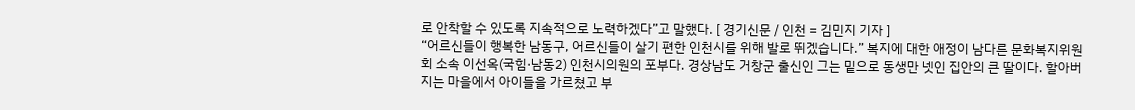로 안착할 수 있도록 지속적으로 노력하겠다”고 말했다. [ 경기신문 / 인천 = 김민지 기자 ]
“어르신들이 행복한 남동구, 어르신들이 살기 편한 인천시를 위해 발로 뛰겠습니다.” 복지에 대한 애정이 남다른 문화복지위원회 소속 이선옥(국힘·남동2) 인천시의원의 포부다. 경상남도 거창군 출신인 그는 밑으로 동생만 넷인 집안의 큰 딸이다. 할아버지는 마을에서 아이들을 가르쳤고 부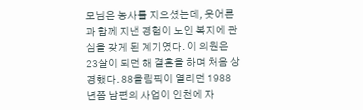모님은 농사를 지으셨는데, 웃어른과 함께 지낸 경험이 노인 복지에 관심을 갖게 된 계기였다. 이 의원은 23살이 되던 해 결혼을 하며 처음 상경했다. 88올림픽이 열리던 1988년쯤 남편의 사업이 인천에 자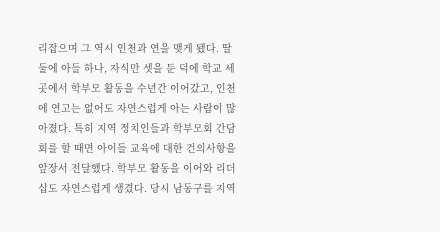리잡으며 그 역시 인천과 연을 맺게 됐다. 딸 둘에 아들 하나, 자식만 셋을 둔 덕에 학교 세 곳에서 학부모 활동을 수년간 이어갔고, 인천에 연고는 없어도 자연스럽게 아는 사람이 많아졌다. 특히 지역 정치인들과 학부모회 간담회를 할 때면 아이들 교육에 대한 건의사항을 앞장서 전달했다. 학부모 활동을 이어와 리더십도 자연스럽게 생겼다. 당시 남동구를 지역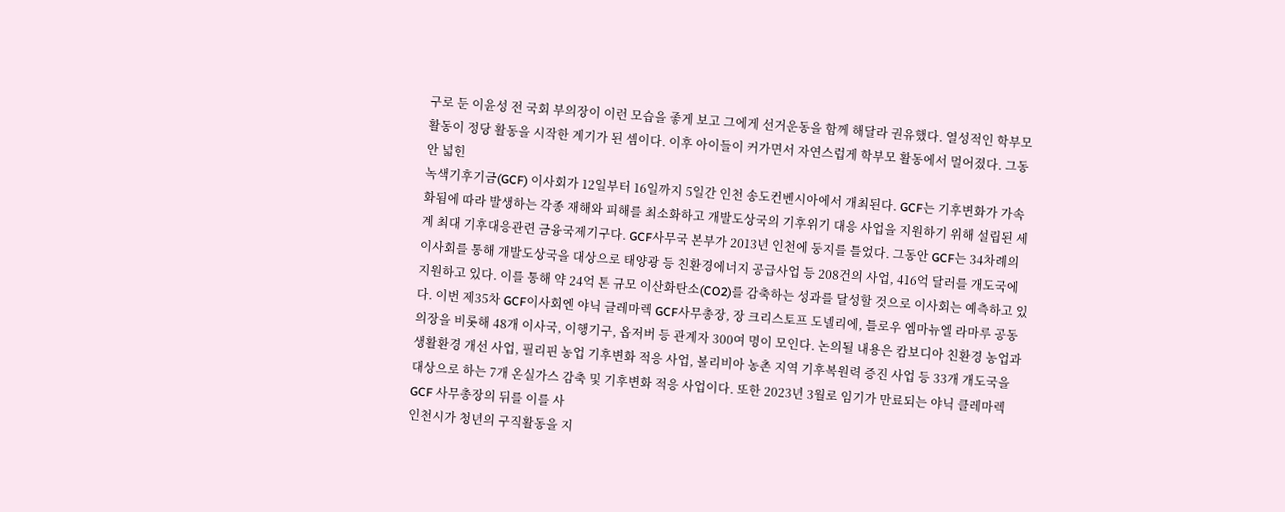구로 둔 이윤성 전 국회 부의장이 이런 모습을 좋게 보고 그에게 선거운동을 함께 해달라 권유했다. 열성적인 학부모 활동이 정당 활동을 시작한 계기가 된 셈이다. 이후 아이들이 커가면서 자연스럽게 학부모 활동에서 멀어졌다. 그동안 넓힌
녹색기후기금(GCF) 이사회가 12일부터 16일까지 5일간 인천 송도컨벤시아에서 개최된다. GCF는 기후변화가 가속화됨에 따라 발생하는 각종 재해와 피해를 최소화하고 개발도상국의 기후위기 대응 사업을 지원하기 위해 설립된 세계 최대 기후대응관련 금융국제기구다. GCF사무국 본부가 2013년 인천에 둥지를 틀었다. 그동안 GCF는 34차례의 이사회를 통해 개발도상국을 대상으로 태양광 등 친환경에너지 공급사업 등 208건의 사업, 416억 달러를 개도국에 지원하고 있다. 이를 통해 약 24억 톤 규모 이산화탄소(CO2)를 감축하는 성과를 달성할 것으로 이사회는 예측하고 있다. 이번 제35차 GCF이사회엔 야닉 글레마렉 GCF사무총장, 장 크리스토프 도넬리에, 틀로우 엠마뉴엘 라마루 공동의장을 비롯해 48개 이사국, 이행기구, 옵저버 등 관계자 300여 명이 모인다. 논의될 내용은 캄보디아 친환경 농업과 생활환경 개선 사업, 필리핀 농업 기후변화 적응 사업, 볼리비아 농촌 지역 기후복원력 증진 사업 등 33개 개도국을 대상으로 하는 7개 온실가스 감축 및 기후변화 적응 사업이다. 또한 2023년 3월로 임기가 만료되는 야닉 클레마렉 GCF 사무총장의 뒤를 이를 사
인천시가 청년의 구직활동을 지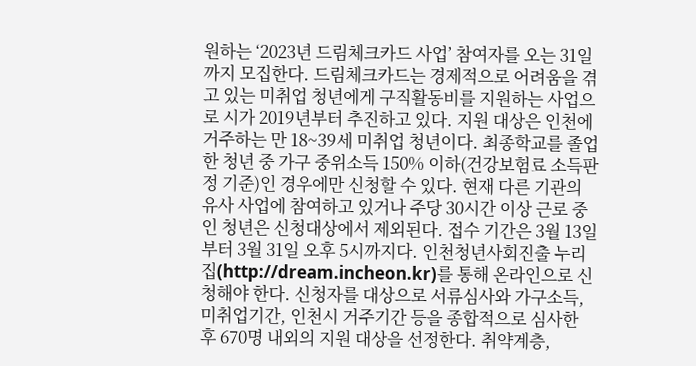원하는 ‘2023년 드림체크카드 사업’ 참여자를 오는 31일까지 모집한다. 드림체크카드는 경제적으로 어려움을 겪고 있는 미취업 청년에게 구직활동비를 지원하는 사업으로 시가 2019년부터 추진하고 있다. 지원 대상은 인천에 거주하는 만 18~39세 미취업 청년이다. 최종학교를 졸업한 청년 중 가구 중위소득 150% 이하(건강보험료 소득판정 기준)인 경우에만 신청할 수 있다. 현재 다른 기관의 유사 사업에 참여하고 있거나 주당 30시간 이상 근로 중인 청년은 신청대상에서 제외된다. 접수 기간은 3월 13일부터 3월 31일 오후 5시까지다. 인천청년사회진출 누리집(http://dream.incheon.kr)를 통해 온라인으로 신청해야 한다. 신청자를 대상으로 서류심사와 가구소득, 미취업기간, 인천시 거주기간 등을 종합적으로 심사한 후 670명 내외의 지원 대상을 선정한다. 취약계층,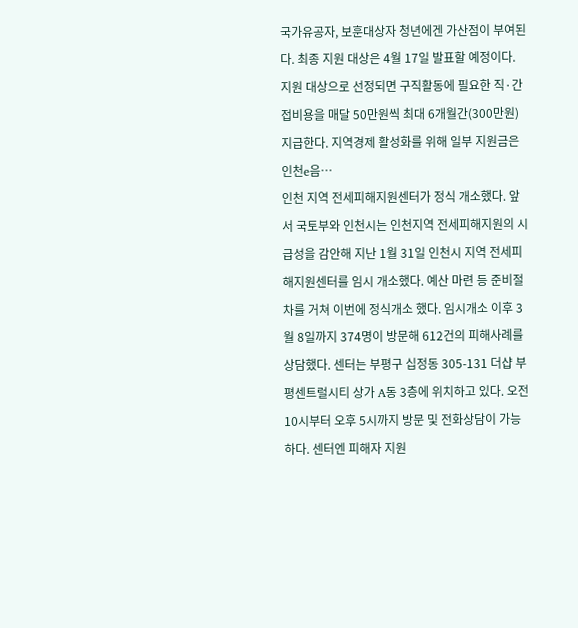국가유공자, 보훈대상자 청년에겐 가산점이 부여된다. 최종 지원 대상은 4월 17일 발표할 예정이다. 지원 대상으로 선정되면 구직활동에 필요한 직·간접비용을 매달 50만원씩 최대 6개월간(300만원) 지급한다. 지역경제 활성화를 위해 일부 지원금은 인천e음…
인천 지역 전세피해지원센터가 정식 개소했다. 앞서 국토부와 인천시는 인천지역 전세피해지원의 시급성을 감안해 지난 1월 31일 인천시 지역 전세피해지원센터를 임시 개소했다. 예산 마련 등 준비절차를 거쳐 이번에 정식개소 했다. 임시개소 이후 3월 8일까지 374명이 방문해 612건의 피해사례를 상담했다. 센터는 부평구 십정동 305-131 더샵 부평센트럴시티 상가 A동 3층에 위치하고 있다. 오전 10시부터 오후 5시까지 방문 및 전화상담이 가능하다. 센터엔 피해자 지원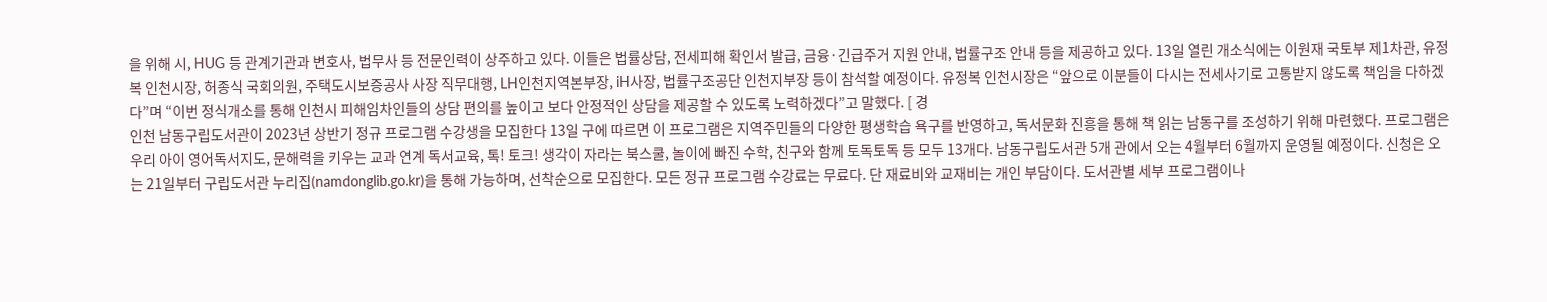을 위해 시, HUG 등 관계기관과 변호사, 법무사 등 전문인력이 상주하고 있다. 이들은 법률상담, 전세피해 확인서 발급, 금융·긴급주거 지원 안내, 법률구조 안내 등을 제공하고 있다. 13일 열린 개소식에는 이원재 국토부 제1차관, 유정복 인천시장, 허종식 국회의원, 주택도시보증공사 사장 직무대행, LH인천지역본부장, iH사장, 법률구조공단 인천지부장 등이 참석할 예정이다. 유정복 인천시장은 “앞으로 이분들이 다시는 전세사기로 고통받지 않도록 책임을 다하겠다”며 “이번 정식개소를 통해 인천시 피해임차인들의 상담 편의를 높이고 보다 안정적인 상담을 제공할 수 있도록 노력하겠다”고 말했다. [ 경
인천 남동구립도서관이 2023년 상반기 정규 프로그램 수강생을 모집한다 13일 구에 따르면 이 프로그램은 지역주민들의 다양한 평생학습 욕구를 반영하고, 독서문화 진흥을 통해 책 읽는 남동구를 조성하기 위해 마련했다. 프로그램은 우리 아이 영어독서지도, 문해력을 키우는 교과 연계 독서교육, 톡! 토크! 생각이 자라는 북스쿨, 놀이에 빠진 수학, 친구와 함께 토독토독 등 모두 13개다. 남동구립도서관 5개 관에서 오는 4월부터 6월까지 운영될 예정이다. 신청은 오는 21일부터 구립도서관 누리집(namdonglib.go.kr)을 통해 가능하며, 선착순으로 모집한다. 모든 정규 프로그램 수강료는 무료다. 단 재료비와 교재비는 개인 부담이다. 도서관별 세부 프로그램이나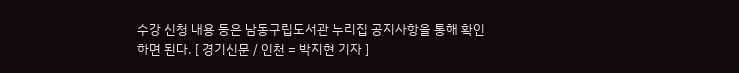수강 신청 내용 등은 남동구립도서관 누리집 공지사항을 통해 확인하면 된다. [ 경기신문 / 인천 = 박지현 기자 ]